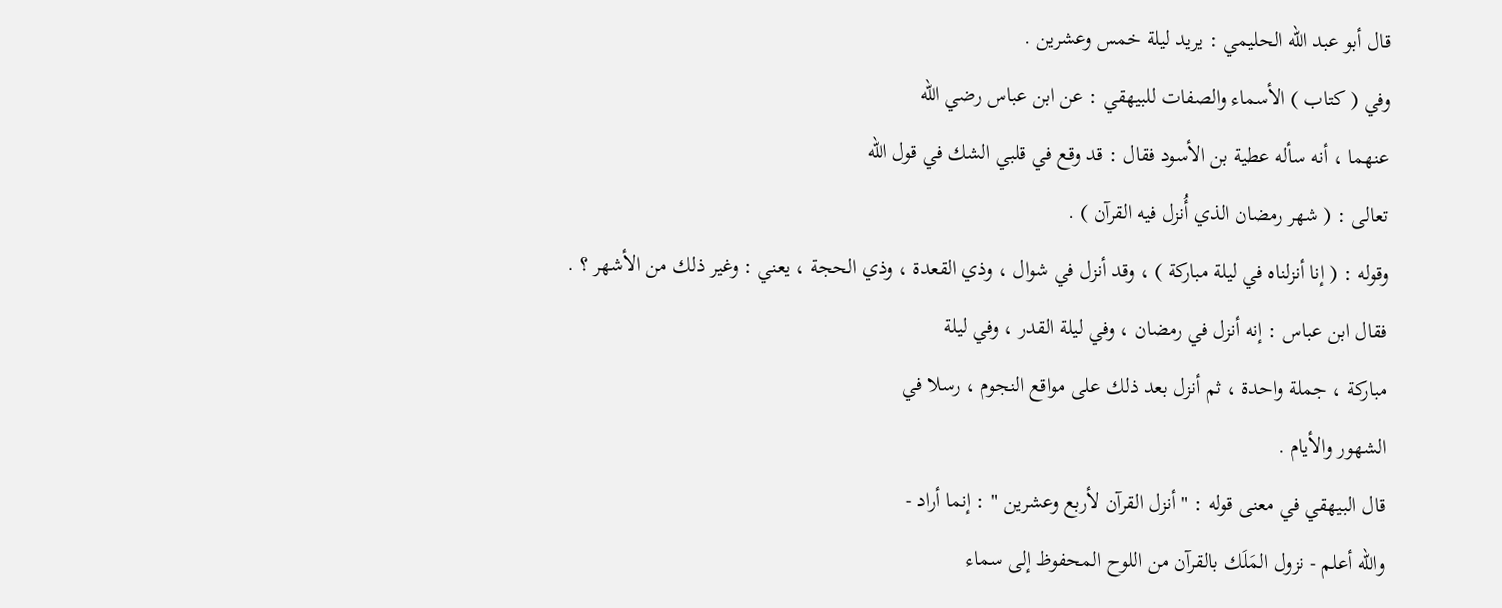قال أبو عبد الله الحليمي : يريد ليلة خمس وعشرين .
وفي ( كتاب ) الأسماء والصفات للبيهقي : عن ابن عباس رضي الله
عنهما ، أنه سأله عطية بن الأسود فقال : قد وقع في قلبي الشك في قول الله
تعالى : ( شهر رمضان الذي أُنزل فيه القرآن ) .
وقوله : ( إنا أنزلناه في ليلة مباركة ) ، وقد أنزل في شوال ، وذي القعدة ، وذي الحجة ، يعني : وغير ذلك من الأشهر ؟ .
فقال ابن عباس : إنه أنزل في رمضان ، وفي ليلة القدر ، وفي ليلة
مباركة ، جملة واحدة ، ثم أنزل بعد ذلك على مواقع النجوم ، رسلا في
الشهور والأيام .
قال البيهقي في معنى قوله : " أنزل القرآن لأربع وعشرين " : إنما أراد -
والله أعلم - نزول المَلَك بالقرآن من اللوح المحفوظ إلى سماء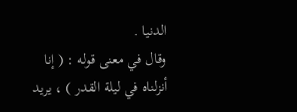الدنيا .
وقال في معنى قوله : ( إنا أنزلناه في ليلة القدر ) ، يريد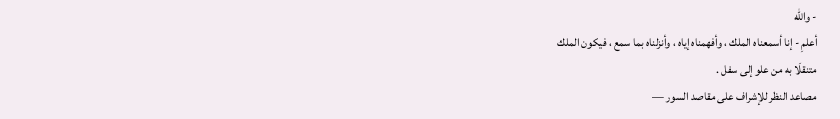- والله
أعلمِ - إنا أسمعناه الملك ، وأفهمناه إياه ، وأنزلناه بما سمع ، فيكون الملك
متنقلَا به من علو إلى سفل .
مصاعد النظر للإشراف على مقاصد السور —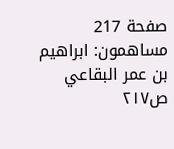صفحة 217
مساهمون: ابراهيم بن عمر البقاعي
ص٢١٧